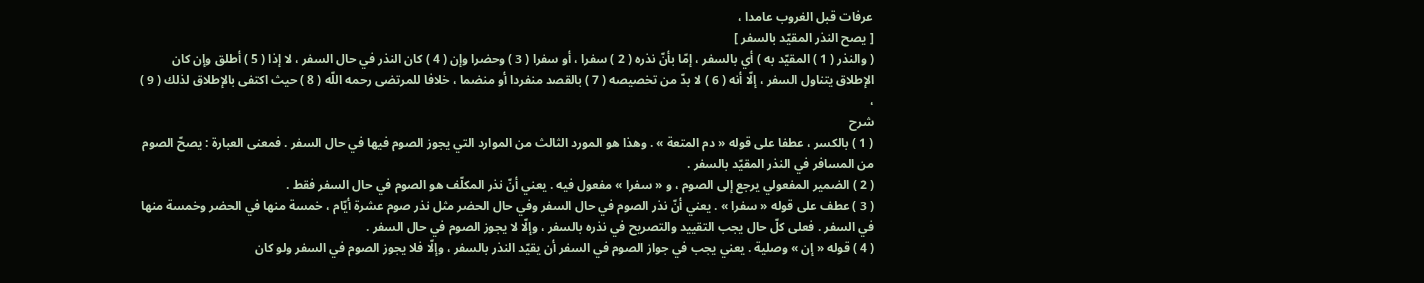عرفات قبل الغروب عامدا ،
[ يصح النذر المقيّد بالسفر ]
( والنذر ( 1 ) المقيّد به ) أي بالسفر ، إمّا بأنّ نذره ( 2 ) سفرا ، أو سفرا ( 3 ) وحضرا وإن ( 4 ) كان النذر في حال السفر ، لا إذا ( 5 ) أطلق وإن كان الإطلاق يتناول السفر ، إلّا أنه ( 6 ) لا بدّ من تخصيصه ( 7 ) بالقصد منفردا أو منضما ، خلافا للمرتضى رحمه اللّه ( 8 ) حيث اكتفى بالإطلاق لذلك ( 9 ) ،
شرح
( 1 ) بالكسر ، عطفا على قوله « دم المتعة » . وهذا هو المورد الثالث من الموارد التي يجوز الصوم فيها في حال السفر . فمعنى العبارة : يصحّ الصوم من المسافر في النذر المقيّد بالسفر .
( 2 ) الضمير المفعولي يرجع إلى الصوم ، و « سفرا » مفعول فيه . يعني أنّ نذر المكلّف هو الصوم في حال السفر فقط .
( 3 ) عطف على قوله « سفرا » . يعني أنّ نذر الصوم في حال السفر وفي حال الحضر مثل نذر صوم عشرة أيّام ، خمسة منها في الحضر وخمسة منها في السفر . فعلى كلّ حال يجب التقييد والتصريح في نذره بالسفر ، وإلّا لا يجوز الصوم في حال السفر .
( 4 ) قوله « إن » وصلية . يعني يجب في جواز الصوم في السفر أن يقيّد النذر بالسفر ، وإلّا فلا يجوز الصوم في السفر ولو كان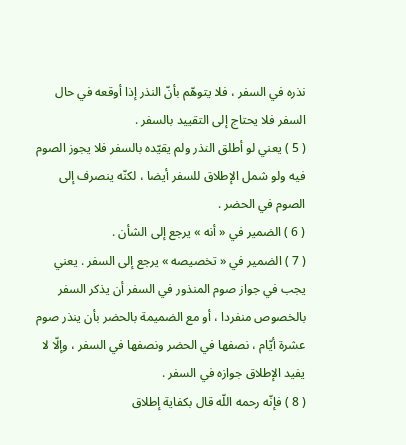نذره في السفر ، فلا يتوهّم بأنّ النذر إذا أوقعه في حال السفر فلا يحتاج إلى التقييد بالسفر .
( 5 ) يعني لو أطلق النذر ولم يقيّده بالسفر فلا يجوز الصوم فيه ولو شمل الإطلاق للسفر أيضا ، لكنّه ينصرف إلى الصوم في الحضر .
( 6 ) الضمير في « أنه » يرجع إلى الشأن .
( 7 ) الضمير في « تخصيصه » يرجع إلى السفر . يعني يجب في جواز صوم المنذور في السفر أن يذكر السفر بالخصوص منفردا ، أو مع الضميمة بالحضر بأن ينذر صوم عشرة أيّام ، نصفها في الحضر ونصفها في السفر ، وإلّا لا يفيد الإطلاق جوازه في السفر .
( 8 ) فإنّه رحمه اللّه قال بكفاية إطلاق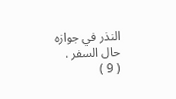النذر في جوازه حال السفر .
( 9 )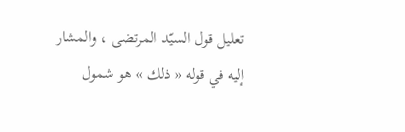تعليل قول السيّد المرتضى ، والمشار إليه في قوله « ذلك » هو شمول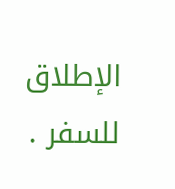الإطلاق للسفر .